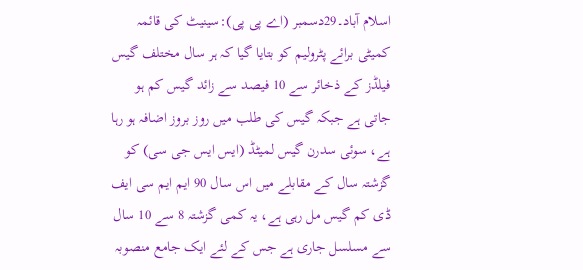اسلام آباد۔29دسمبر (اے پی پی):سینیٹ کی قائمہ کمیٹی برائے پٹرولیم کو بتایا گیا کہ ہر سال مختلف گیس فیلڈز کے ذخائر سے 10 فیصد سے زائد گیس کم ہو جاتی ہے جبکہ گیس کی طلب میں روز بروز اضافہ ہو رہا ہے، سوئی سدرن گیس لمیٹڈ (ایس ایس جی سی) کو گزشتہ سال کے مقابلے میں اس سال 90 ایم ایم سی ایف ڈی کم گیس مل رہی ہے، یہ کمی گزشتہ 8 سے 10 سال سے مسلسل جاری ہے جس کے لئے ایک جامع منصوبہ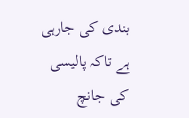بندی کی جارہی ہے تاکہ پالیسی کی جانچ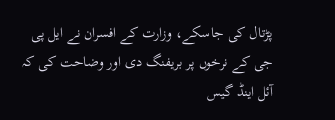پڑتال کی جاسکے، وزارت کے افسران نے ایل پی جی کے نرخوں پر بریفنگ دی اور وضاحت کی کہ آئل اینڈ گیس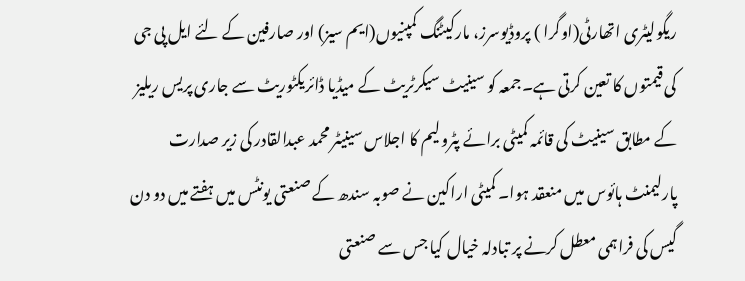ریگولیٹری اتھارٹی(اوگرا ) پروڈیوسرز، مارکیٹنگ کمپنیوں(ایم سیز) اور صارفین کے لئے ایل پی جی کی قیمتوں کا تعین کرتی ہے۔جمعہ کو سینیٹ سیکرٹریٹ کے میڈیا ڈائریکٹوریٹ سے جاری پریس ریلیز کے مطابق سینیٹ کی قائمہ کمیٹی برائے پٹرولیم کا اجلاس سینیٹر محمد عبدالقادر کی زیر صدارت پارلیمنٹ ہائوس میں منعقد ہوا۔ کمیٹی اراکین نے صوبہ سندھ کے صنعتی یونٹس میں ہفتے میں دو دن گیس کی فراہمی معطل کرنے پر تبادلہ خیال کیا جس سے صنعتی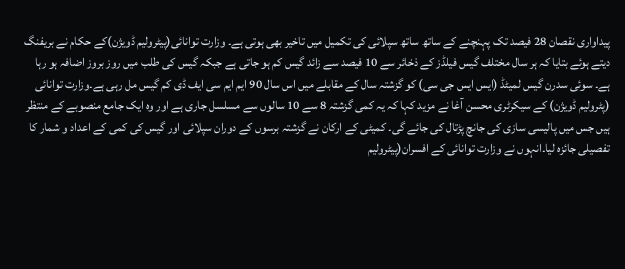پیداواری نقصان 28 فیصد تک پہنچنے کے ساتھ ساتھ سپلائی کی تکمیل میں تاخیر بھی ہوتی ہے۔ وزارت توانائی(پیٹرولیم ڈویژن)کے حکام نے بریفنگ دیتے ہوئے بتایا کہ ہر سال مختلف گیس فیلڈز کے ذخائر سے 10 فیصد سے زائد گیس کم ہو جاتی ہے جبکہ گیس کی طلب میں روز بروز اضافہ ہو رہا ہے۔ سوئی سدرن گیس لمیٹڈ (ایس ایس جی سی) کو گزشتہ سال کے مقابلے میں اس سال 90 ایم ایم سی ایف ڈی کم گیس مل رہی ہے۔وزارت توانائی (پٹرولیم ڈویژن) کے سیکرٹری محسن آغا نے مزید کہا کہ یہ کمی گزشتہ 8 سے 10 سالوں سے مسلسل جاری ہے اور وہ ایک جامع منصوبے کے منتظر ہیں جس میں پالیسی سازی کی جانچ پڑتال کی جائے گی۔ کمیٹی کے ارکان نے گزشتہ برسوں کے دوران سپلائی اور گیس کی کمی کے اعداد و شمار کا تفصیلی جائزہ لیا۔انہوں نے وزارت توانائی کے افسران(پیٹرولیم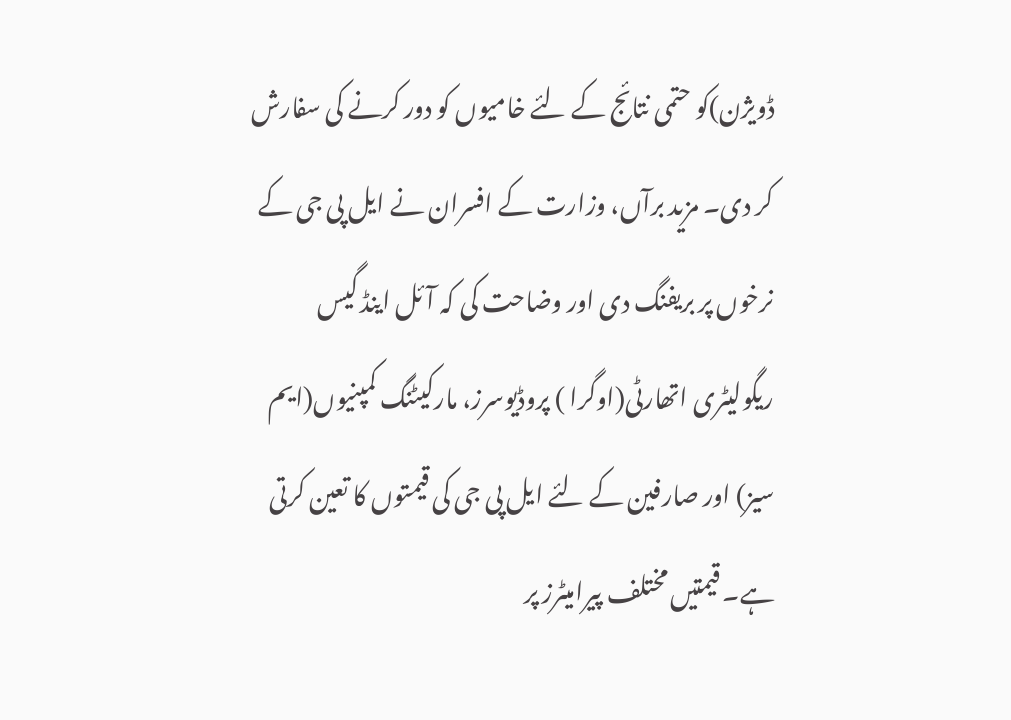ڈویژن)کو حتمی نتائج کے لئے خامیوں کو دور کرنے کی سفارش کر دی۔ مزید برآں، وزارت کے افسران نے ایل پی جی کے نرخوں پر بریفنگ دی اور وضاحت کی کہ آئل اینڈ گیس ریگولیٹری اتھارٹی(اوگرا ) پروڈیوسرز، مارکیٹنگ کمپنیوں(ایم سیز) اور صارفین کے لئے ایل پی جی کی قیمتوں کا تعین کرتی ہے۔ قیمتیں مختلف پیرامیٹرز پر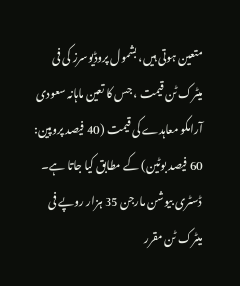متعین ہوتی ہیں، بشمول پروڈیوسرز کی فی میٹرک ٹن قیمت ، جس کا تعین ماہانہ سعودی آرامکو معاہدے کی قیمت (40 فیصد پروپین: 60 فیصد بوٹین) کے مطابق کیا جاتا ہے۔ ڈسٹری بیوشن مارجن 35 ہزار روپے فی میٹرک ٹن مقرر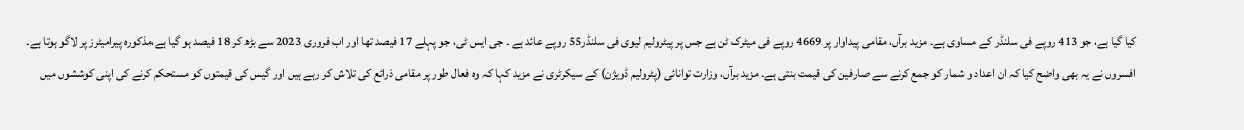کیا گیا ہے، جو 413 روپے فی سلنڈر کے مساوی ہے۔ مزید برآں، مقامی پیداوار پر 4669 روپے فی میٹرک ٹن ہے جس پر پیٹرولیم لیوی فی سلنڈر55 روپے عائد ہے ۔ جی ایس ٹی، جو پہلے 17 فیصد تھا اور اب فروری 2023 سے بڑھ کر 18 فیصد ہو گیا ہے،مذکورہ پیرامیٹرز پر لاگو ہوتا ہے۔ افسروں نے یہ بھی واضح کیا کہ ان اعداد و شمار کو جمع کرنے سے صارفین کی قیمت بنتی ہے۔ مزید برآں، وزارت توانائی (پٹرولیم ڈویژن) کے سیکرٹری نے مزید کہا کہ وہ فعال طور پر مقامی ذرائع کی تلاش کر رہے ہیں اور گیس کی قیمتوں کو مستحکم کرنے کی اپنی کوششوں میں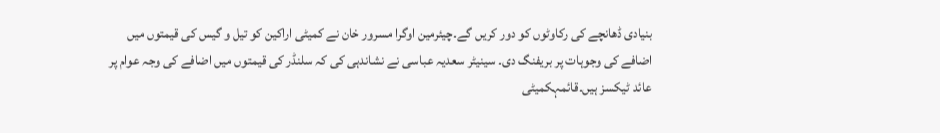بنیادی ڈھانچے کی رکاوٹوں کو دور کریں گے۔چیئرمین اوگرا مسرور خان نے کمیٹی اراکین کو تیل و گیس کی قیمتوں میں اضافے کی وجوہات پر بریفنگ دی۔ سینیٹر سعدیہ عباسی نے نشاندہی کی کہ سلنڈر کی قیمتوں میں اضافے کی وجہ عوام پر عائد ٹیکسز ہیں۔قائمہکمیٹی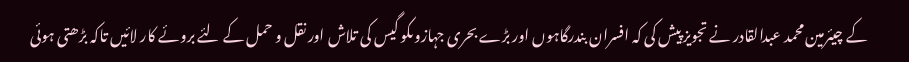کے چیئرمین محمد عبدالقادر نے تجویز پیش کی کہ افسران بندرگاہوں اور بڑے بحری جہازوںکو گیس کی تلاش اور نقل و حمل کے لئے بروئے کار لائیں تاکہ بڑھتی ہوئی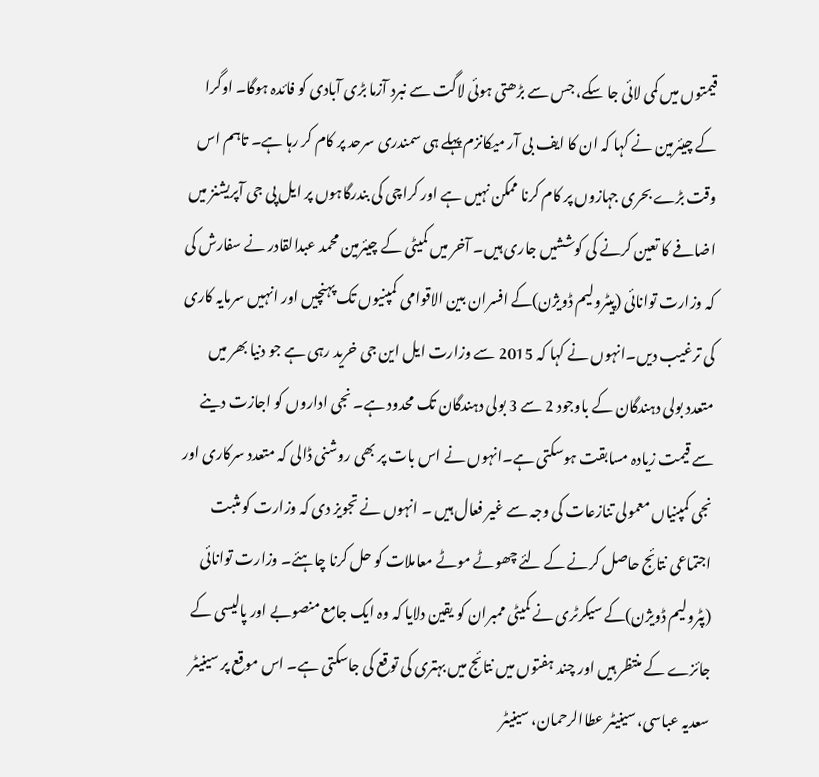قیمتوں میں کمی لائی جا سکے، جس سے بڑھتی ہوئی لاگت سے نبرد آزما بڑی آبادی کو فائدہ ہوگا۔ اوگرا کے چیئرمین نے کہا کہ ان کا ایف بی آر میکانزم پہلے ہی سمندری سرحد پر کام کر رہا ہے۔ تاہم اس وقت بڑے بحری جہازوں پر کام کرنا ممکن نہیں ہے اور کراچی کی بندرگاہوں پر ایل پی جی آپریشنز میں اضافے کا تعین کرنے کی کوششیں جاری ہیں۔ آخر میں کمیٹی کے چیئرمین محمد عبدالقادر نے سفارش کی کہ وزارت توانائی (پیٹرولیم ڈویژن)کے افسران بین الاقوامی کمپنیوں تک پہنچیں اور انہیں سرمایہ کاری کی ترغیب دیں۔انہوں نے کہا کہ 2015 سے وزارت ایل این جی خرید رہی ہے جو دنیا بھر میں متعدد بولی دہندگان کے باوجود 2 سے 3 بولی دہندگان تک محدود ہے۔ نجی اداروں کو اجازت دینے سے قیمت زیادہ مسابقت ہوسکتی ہے۔انہوں نے اس بات پر بھی روشنی ڈالی کہ متعدد سرکاری اور نجی کمپنیاں معمولی تنازعات کی وجہ سے غیر فعال ہیں ۔ انہوں نے تجویز دی کہ وزارت کو مثبت اجتماعی نتائج حاصل کرنے کے لئے چھوٹے موٹے معاملات کو حل کرنا چاہئے۔ وزارت توانائی (پٹرولیم ڈویژن)کے سیکرٹری نے کمیٹی ممبران کو یقین دلایا کہ وہ ایک جامع منصوبے اور پالیسی کے جائزے کے منتظر ہیں اور چند ہفتوں میں نتائج میں بہتری کی توقع کی جاسکتی ہے۔ اس موقع پر سینیٹر سعدیہ عباسی، سینیٹر عطاالرحمان، سینیٹر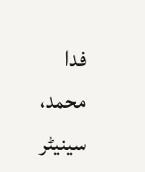فدا محمد، سینیٹر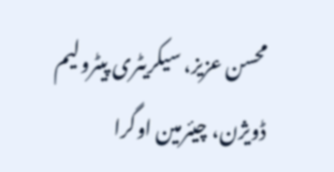محسن عزیز، سیکریٹری پیٹرولیم ڈویژن، چیئرمین اوگرا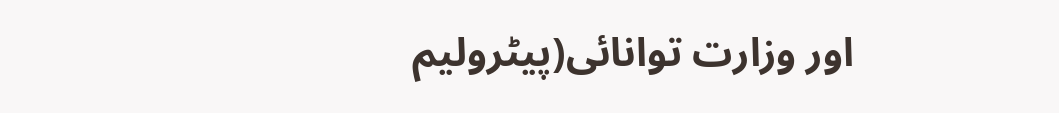اور وزارت توانائی(پیٹرولیم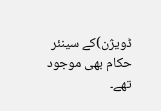ڈویژن)کے سینئر حکام بھی موجود تھے۔